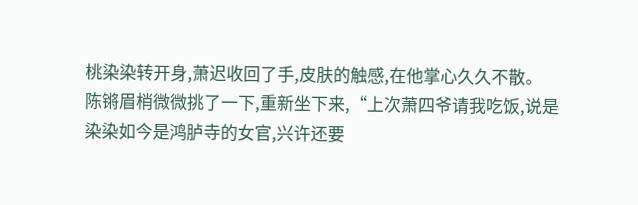桃染染转开身,萧迟收回了手,皮肤的触感,在他掌心久久不散。
陈锵眉梢微微挑了一下,重新坐下来,“上次萧四爷请我吃饭,说是染染如今是鸿胪寺的女官,兴许还要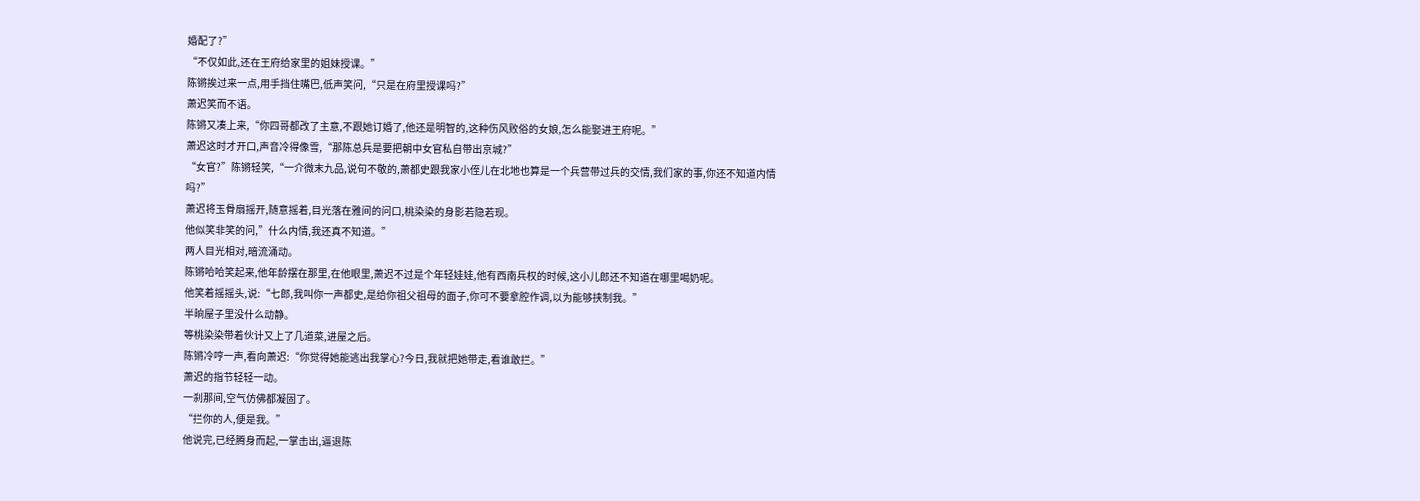婚配了?”
“不仅如此,还在王府给家里的姐妹授课。”
陈锵挨过来一点,用手挡住嘴巴,低声笑问,“只是在府里授课吗?”
萧迟笑而不语。
陈锵又凑上来,“你四哥都改了主意,不跟她订婚了,他还是明智的,这种伤风败俗的女娘,怎么能娶进王府呢。”
萧迟这时才开口,声音冷得像雪,“那陈总兵是要把朝中女官私自带出京城?”
“女官?”陈锵轻笑,“一介微末九品,说句不敬的,萧都史跟我家小侄儿在北地也算是一个兵营带过兵的交情,我们家的事,你还不知道内情吗?”
萧迟将玉骨扇摇开,随意摇着,目光落在雅间的问口,桃染染的身影若隐若现。
他似笑非笑的问,”什么内情,我还真不知道。”
两人目光相对,暗流涌动。
陈锵哈哈笑起来,他年龄摆在那里,在他眼里,萧迟不过是个年轻娃娃,他有西南兵权的时候,这小儿郎还不知道在哪里喝奶呢。
他笑着摇摇头,说:“七郎,我叫你一声都史,是给你祖父祖母的面子,你可不要拿腔作调,以为能够挟制我。”
半晌屋子里没什么动静。
等桃染染带着伙计又上了几道菜,进屋之后。
陈锵冷哼一声,看向萧迟:“你觉得她能逃出我掌心?今日,我就把她带走,看谁敢拦。”
萧迟的指节轻轻一动。
一刹那间,空气仿佛都凝固了。
“拦你的人,便是我。”
他说完,已经腾身而起,一掌击出,逼退陈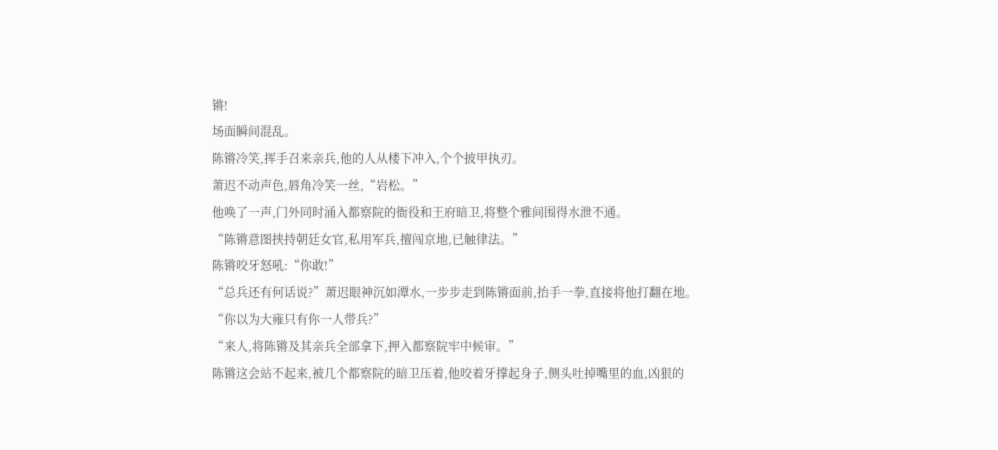锵!
场面瞬间混乱。
陈锵冷笑,挥手召来亲兵,他的人从楼下冲入,个个披甲执刃。
萧迟不动声色,唇角冷笑一丝,“岩松。”
他唤了一声,门外同时涌入都察院的衙役和王府暗卫,将整个雅间围得水泄不通。
“陈锵意图挟持朝廷女官,私用军兵,擅闯京地,已触律法。”
陈锵咬牙怒吼:“你敢!”
“总兵还有何话说?”萧迟眼神沉如潭水,一步步走到陈锵面前,抬手一拳,直接将他打翻在地。
“你以为大雍只有你一人带兵?”
“来人,将陈锵及其亲兵全部拿下,押入都察院牢中候审。”
陈锵这会站不起来,被几个都察院的暗卫压着,他咬着牙撑起身子,侧头吐掉嘴里的血,凶狠的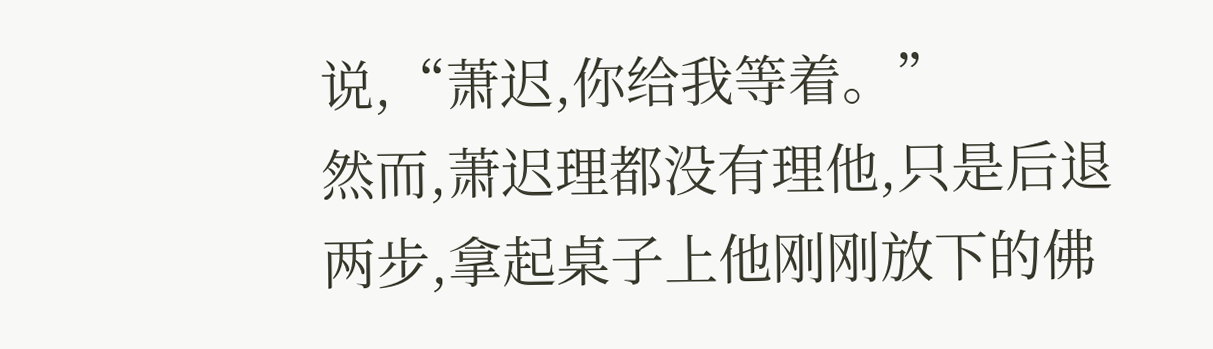说,“萧迟,你给我等着。”
然而,萧迟理都没有理他,只是后退两步,拿起桌子上他刚刚放下的佛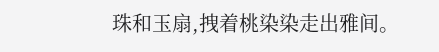珠和玉扇,拽着桃染染走出雅间。